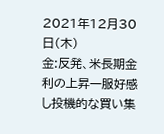2021年12月30日(木)
金:反発、米長期金利の上昇一服好感し投機的な買い集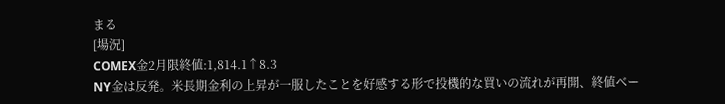まる
[場況]
COMEX金2月限終値:1,814.1↑8.3
NY金は反発。米長期金利の上昇が一服したことを好感する形で投機的な買いの流れが再開、終値ベー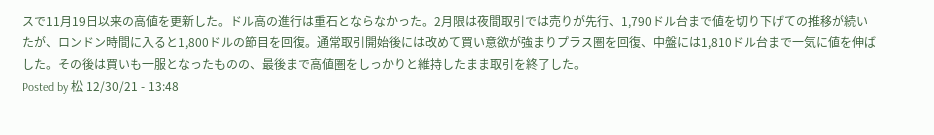スで11月19日以来の高値を更新した。ドル高の進行は重石とならなかった。2月限は夜間取引では売りが先行、1,790ドル台まで値を切り下げての推移が続いたが、ロンドン時間に入ると1,800ドルの節目を回復。通常取引開始後には改めて買い意欲が強まりプラス圏を回復、中盤には1,810ドル台まで一気に値を伸ばした。その後は買いも一服となったものの、最後まで高値圏をしっかりと維持したまま取引を終了した。
Posted by 松 12/30/21 - 13:48